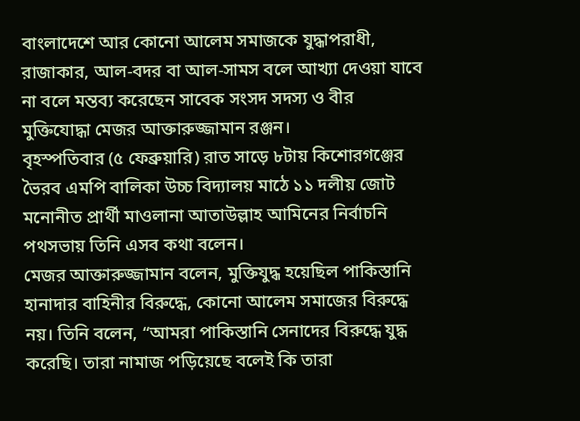বাংলাদেশে আর কোনো আলেম সমাজকে যুদ্ধাপরাধী, রাজাকার, আল-বদর বা আল-সামস বলে আখ্যা দেওয়া যাবে না বলে মন্তব্য করেছেন সাবেক সংসদ সদস্য ও বীর মুক্তিযোদ্ধা মেজর আক্তারুজ্জামান রঞ্জন।
বৃহস্পতিবার (৫ ফেব্রুয়ারি) রাত সাড়ে ৮টায় কিশোরগঞ্জের ভৈরব এমপি বালিকা উচ্চ বিদ্যালয় মাঠে ১১ দলীয় জোট মনোনীত প্রার্থী মাওলানা আতাউল্লাহ আমিনের নির্বাচনি পথসভায় তিনি এসব কথা বলেন।
মেজর আক্তারুজ্জামান বলেন, মুক্তিযুদ্ধ হয়েছিল পাকিস্তানি হানাদার বাহিনীর বিরুদ্ধে, কোনো আলেম সমাজের বিরুদ্ধে নয়। তিনি বলেন, “আমরা পাকিস্তানি সেনাদের বিরুদ্ধে যুদ্ধ করেছি। তারা নামাজ পড়িয়েছে বলেই কি তারা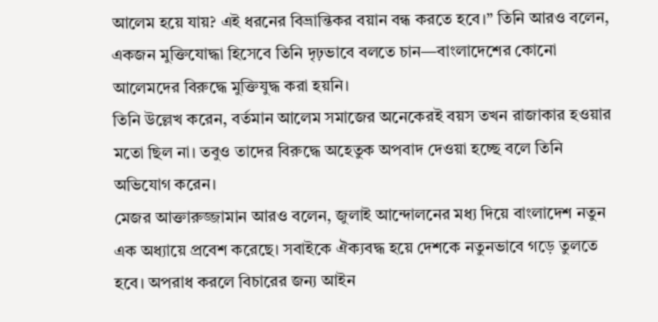আলেম হয়ে যায়? এই ধরনের বিভ্রান্তিকর বয়ান বন্ধ করতে হবে।” তিনি আরও বলেন, একজন মুক্তিযোদ্ধা হিসেবে তিনি দৃঢ়ভাবে বলতে চান—বাংলাদেশের কোনো আলেমদের বিরুদ্ধে মুক্তিযুদ্ধ করা হয়নি।
তিনি উল্লেখ করেন, বর্তমান আলেম সমাজের অনেকেরই বয়স তখন রাজাকার হওয়ার মতো ছিল না। তবুও তাদের বিরুদ্ধে অহেতুক অপবাদ দেওয়া হচ্ছে বলে তিনি অভিযোগ করেন।
মেজর আক্তারুজ্জামান আরও বলেন, জুলাই আন্দোলনের মধ্য দিয়ে বাংলাদেশ নতুন এক অধ্যায়ে প্রবেশ করেছে। সবাইকে ঐক্যবদ্ধ হয়ে দেশকে নতুনভাবে গড়ে তুলতে হবে। অপরাধ করলে বিচারের জন্য আইন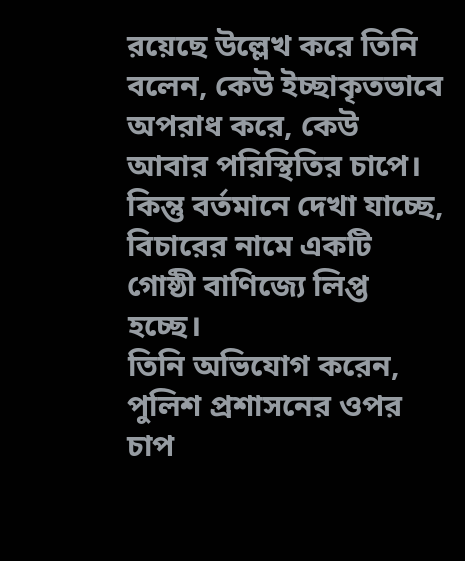রয়েছে উল্লেখ করে তিনি বলেন, কেউ ইচ্ছাকৃতভাবে অপরাধ করে, কেউ আবার পরিস্থিতির চাপে। কিন্তু বর্তমানে দেখা যাচ্ছে, বিচারের নামে একটি গোষ্ঠী বাণিজ্যে লিপ্ত হচ্ছে।
তিনি অভিযোগ করেন, পুলিশ প্রশাসনের ওপর চাপ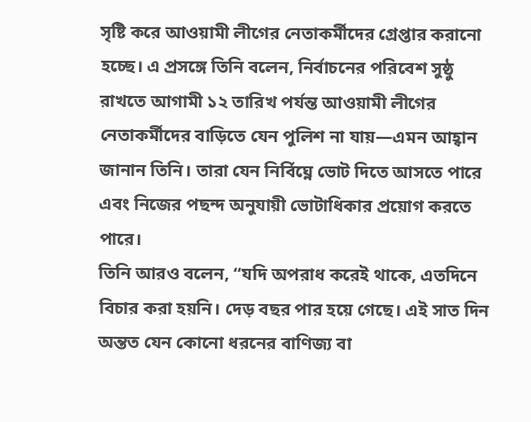সৃষ্টি করে আওয়ামী লীগের নেতাকর্মীদের গ্রেপ্তার করানো হচ্ছে। এ প্রসঙ্গে তিনি বলেন, নির্বাচনের পরিবেশ সুষ্ঠু রাখতে আগামী ১২ তারিখ পর্যন্ত আওয়ামী লীগের নেতাকর্মীদের বাড়িতে যেন পুলিশ না যায়—এমন আহ্বান জানান তিনি। তারা যেন নির্বিঘ্নে ভোট দিতে আসতে পারে এবং নিজের পছন্দ অনুযায়ী ভোটাধিকার প্রয়োগ করতে পারে।
তিনি আরও বলেন, “যদি অপরাধ করেই থাকে, এতদিনে বিচার করা হয়নি। দেড় বছর পার হয়ে গেছে। এই সাত দিন অন্তত যেন কোনো ধরনের বাণিজ্য বা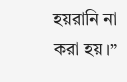হয়রানি না করা হয়।”